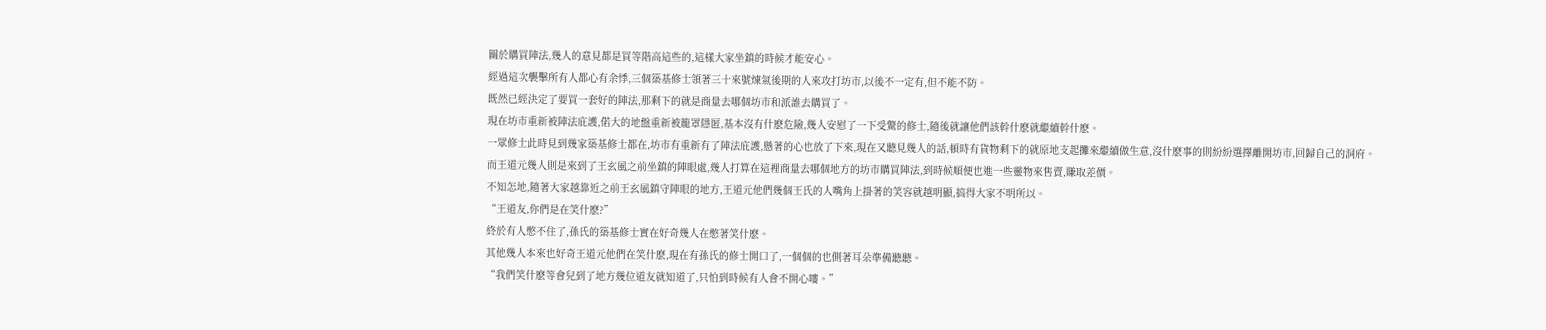關於購買陣法,幾人的意見都是買等階高這些的,這樣大家坐鎮的時候才能安心。
經過這次襲擊所有人都心有余悸,三個築基修士領著三十來號煉氣後期的人來攻打坊市,以後不一定有,但不能不防。
既然已經決定了要買一套好的陣法,那剩下的就是商量去哪個坊市和派誰去購買了。
現在坊市重新被陣法庇護,偌大的地盤重新被籠罩隱匿,基本沒有什麽危險,幾人安慰了一下受驚的修士,隨後就讓他們該幹什麽就繼續幹什麽。
一眾修士此時見到幾家築基修士都在,坊市有重新有了陣法庇護,懸著的心也放了下來,現在又聽見幾人的話,頓時有貨物剩下的就原地支起攤來繼續做生意,沒什麽事的則紛紛選擇離開坊市,回歸自己的洞府。
而王道元幾人則是來到了王玄風之前坐鎮的陣眼處,幾人打算在這裡商量去哪個地方的坊市購買陣法,到時候順便也進一些靈物來售賣,賺取差價。
不知怎地,隨著大家越靠近之前王玄風鎮守陣眼的地方,王道元他們幾個王氏的人嘴角上掛著的笑容就越明顯,搞得大家不明所以。
“王道友,你們是在笑什麽?”
終於有人憋不住了,孫氏的築基修士實在好奇幾人在憋著笑什麽。
其他幾人本來也好奇王道元他們在笑什麽,現在有孫氏的修士開口了,一個個的也側著耳朵準備聽聽。
“我們笑什麽等會兒到了地方幾位道友就知道了,只怕到時候有人會不開心嘍。”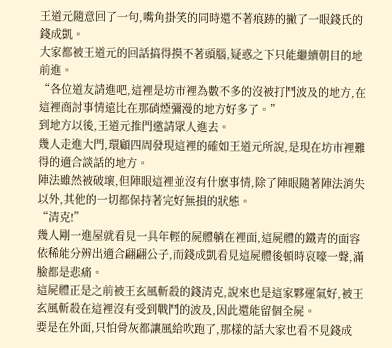王道元隨意回了一句,嘴角掛笑的同時還不著痕跡的撇了一眼錢氏的錢成凱。
大家都被王道元的回話搞得摸不著頭腦,疑惑之下只能繼續朝目的地前進。
“各位道友請進吧,這裡是坊市裡為數不多的沒被打鬥波及的地方,在這裡商討事情遠比在那硝煙彌漫的地方好多了。”
到地方以後,王道元推門邀請眾人進去。
幾人走進大門,環顧四周發現這裡的確如王道元所說,是現在坊市裡難得的適合談話的地方。
陣法雖然被破壞,但陣眼這裡並沒有什麽事情,除了陣眼隨著陣法消失以外,其他的一切都保持著完好無損的狀態。
“清克!”
幾人剛一進屋就看見一具年輕的屍體躺在裡面,這屍體的鐵青的面容依稀能分辨出適合翩翩公子,而錢成凱看見這屍體後頓時哀嚎一聲,滿臉都是悲痛。
這屍體正是之前被王玄風斬殺的錢清克,說來也是這家夥運氣好,被王玄風斬殺在這裡沒有受到戰鬥的波及,因此還能留個全屍。
要是在外面,只怕骨灰都讓風給吹跑了,那樣的話大家也看不見錢成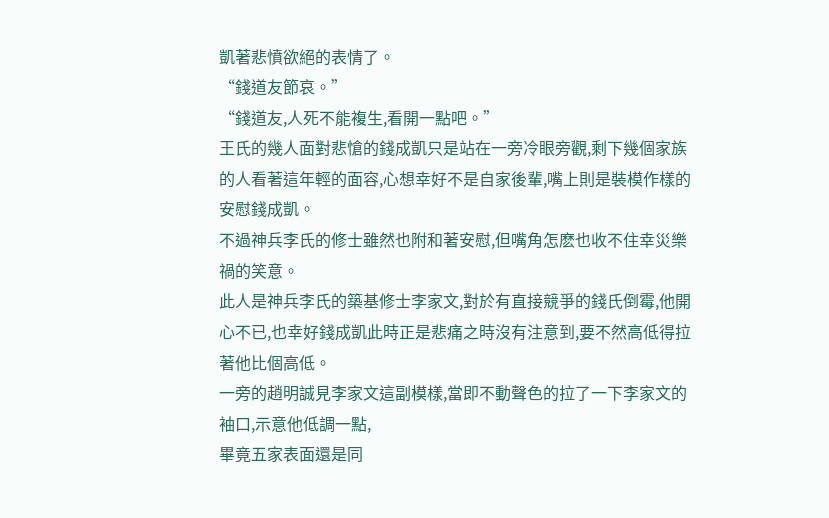凱著悲憤欲絕的表情了。
“錢道友節哀。”
“錢道友,人死不能複生,看開一點吧。”
王氏的幾人面對悲愴的錢成凱只是站在一旁冷眼旁觀,剩下幾個家族的人看著這年輕的面容,心想幸好不是自家後輩,嘴上則是裝模作樣的安慰錢成凱。
不過神兵李氏的修士雖然也附和著安慰,但嘴角怎麽也收不住幸災樂禍的笑意。
此人是神兵李氏的築基修士李家文,對於有直接競爭的錢氏倒霉,他開心不已,也幸好錢成凱此時正是悲痛之時沒有注意到,要不然高低得拉著他比個高低。
一旁的趙明誠見李家文這副模樣,當即不動聲色的拉了一下李家文的袖口,示意他低調一點,
畢竟五家表面還是同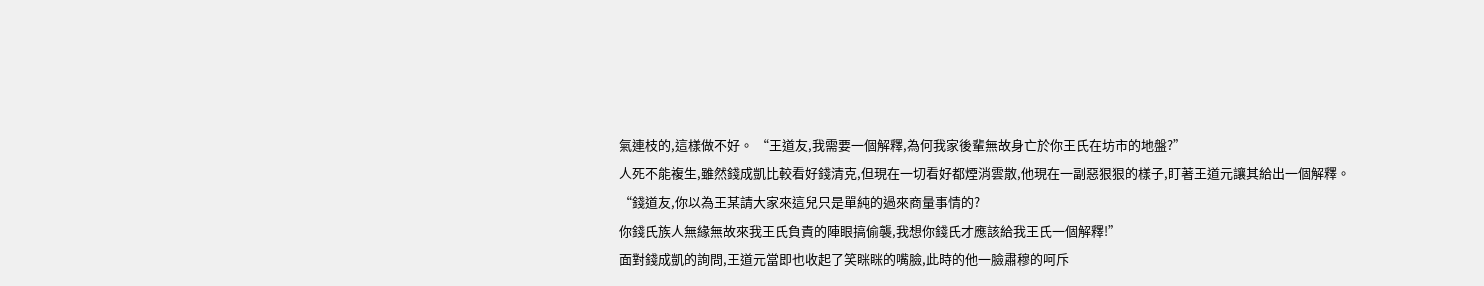氣連枝的,這樣做不好。 “王道友,我需要一個解釋,為何我家後輩無故身亡於你王氏在坊市的地盤?”
人死不能複生,雖然錢成凱比較看好錢清克,但現在一切看好都煙消雲散,他現在一副惡狠狠的樣子,盯著王道元讓其給出一個解釋。
“錢道友,你以為王某請大家來這兒只是單純的過來商量事情的?
你錢氏族人無緣無故來我王氏負責的陣眼搞偷襲,我想你錢氏才應該給我王氏一個解釋!”
面對錢成凱的詢問,王道元當即也收起了笑眯眯的嘴臉,此時的他一臉肅穆的呵斥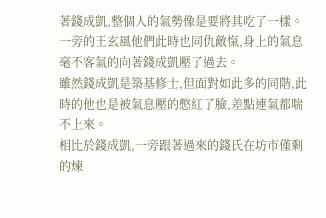著錢成凱,整個人的氣勢像是要將其吃了一樣。
一旁的王玄風他們此時也同仇敵愾,身上的氣息毫不客氣的向著錢成凱壓了過去。
雖然錢成凱是築基修士,但面對如此多的同階,此時的他也是被氣息壓的憋紅了臉,差點連氣都喘不上來。
相比於錢成凱,一旁跟著過來的錢氏在坊市僅剩的煉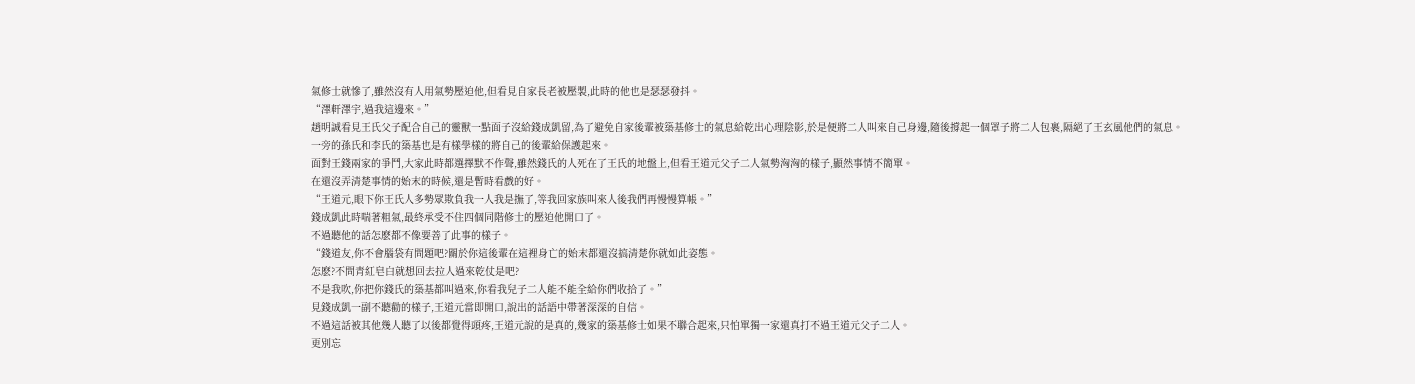氣修士就慘了,雖然沒有人用氣勢壓迫他,但看見自家長老被壓製,此時的他也是瑟瑟發抖。
“澤軒澤宇,過我這邊來。”
趙明誠看見王氏父子配合自己的靈獸一點面子沒給錢成凱留,為了避免自家後輩被築基修士的氣息給乾出心理陰影,於是便將二人叫來自己身邊,隨後撐起一個罩子將二人包裹,隔絕了王玄風他們的氣息。
一旁的孫氏和李氏的築基也是有樣學樣的將自己的後輩給保護起來。
面對王錢兩家的爭鬥,大家此時都選擇默不作聲,雖然錢氏的人死在了王氏的地盤上,但看王道元父子二人氣勢洶洶的樣子,顯然事情不簡單。
在還沒弄清楚事情的始末的時候,還是暫時看戲的好。
“王道元,眼下你王氏人多勢眾欺負我一人我是撫了,等我回家族叫來人後我們再慢慢算帳。”
錢成凱此時喘著粗氣,最終承受不住四個同階修士的壓迫他開口了。
不過聽他的話怎麽都不像要善了此事的樣子。
“錢道友,你不會腦袋有問題吧?關於你這後輩在這裡身亡的始末都還沒搞清楚你就如此姿態。
怎麽?不問青紅皂白就想回去拉人過來乾仗是吧?
不是我吹,你把你錢氏的築基都叫過來,你看我兒子二人能不能全給你們收拾了。”
見錢成凱一副不聽勸的樣子,王道元當即開口,說出的話語中帶著深深的自信。
不過這話被其他幾人聽了以後都覺得頭疼,王道元說的是真的,幾家的築基修士如果不聯合起來,只怕單獨一家還真打不過王道元父子二人。
更別忘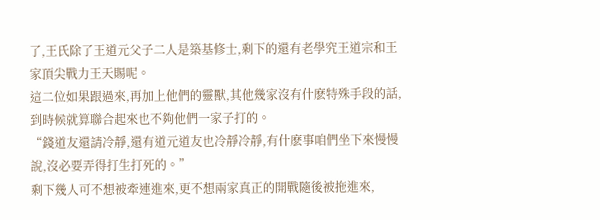了,王氏除了王道元父子二人是築基修士,剩下的還有老學究王道宗和王家頂尖戰力王天賜呢。
這二位如果跟過來,再加上他們的靈獸,其他幾家沒有什麽特殊手段的話,到時候就算聯合起來也不夠他們一家子打的。
“錢道友還請冷靜,還有道元道友也冷靜冷靜,有什麽事咱們坐下來慢慢說,沒必要弄得打生打死的。”
剩下幾人可不想被牽連進來,更不想兩家真正的開戰隨後被拖進來,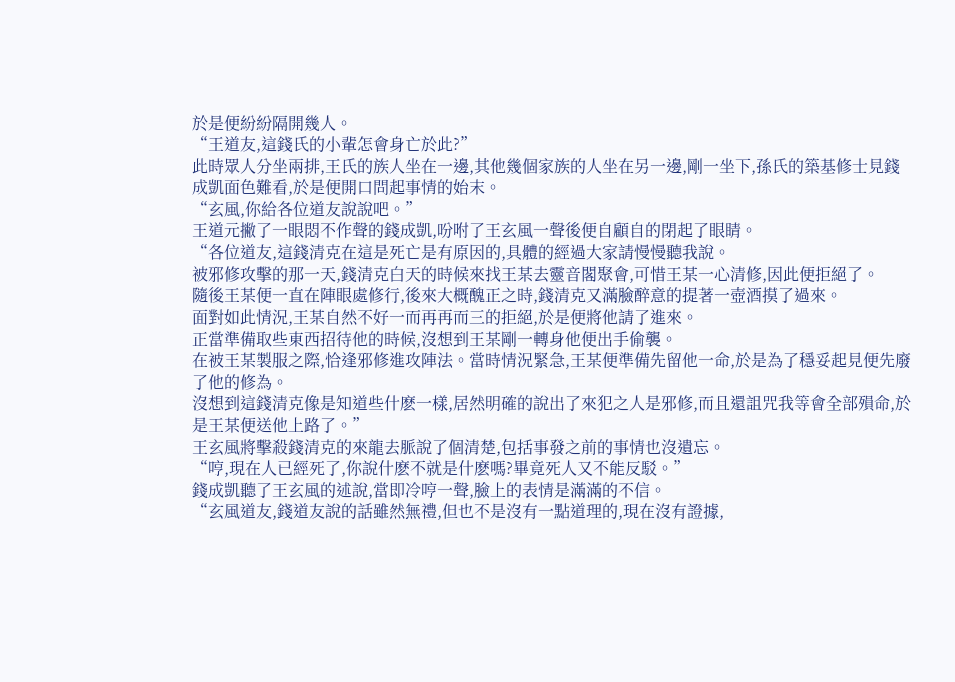於是便紛紛隔開幾人。
“王道友,這錢氏的小輩怎會身亡於此?”
此時眾人分坐兩排,王氏的族人坐在一邊,其他幾個家族的人坐在另一邊,剛一坐下,孫氏的築基修士見錢成凱面色難看,於是便開口問起事情的始末。
“玄風,你給各位道友說說吧。”
王道元撇了一眼悶不作聲的錢成凱,吩咐了王玄風一聲後便自顧自的閉起了眼睛。
“各位道友,這錢清克在這是死亡是有原因的,具體的經過大家請慢慢聽我說。
被邪修攻擊的那一天,錢清克白天的時候來找王某去靈音閣聚會,可惜王某一心清修,因此便拒絕了。
隨後王某便一直在陣眼處修行,後來大概醜正之時,錢清克又滿臉醉意的提著一壺酒摸了過來。
面對如此情況,王某自然不好一而再再而三的拒絕,於是便將他請了進來。
正當準備取些東西招待他的時候,沒想到王某剛一轉身他便出手偷襲。
在被王某製服之際,恰逢邪修進攻陣法。當時情況緊急,王某便準備先留他一命,於是為了穩妥起見便先廢了他的修為。
沒想到這錢清克像是知道些什麽一樣,居然明確的說出了來犯之人是邪修,而且還詛咒我等會全部殞命,於是王某便送他上路了。”
王玄風將擊殺錢清克的來龍去脈說了個清楚,包括事發之前的事情也沒遺忘。
“哼,現在人已經死了,你說什麽不就是什麽嗎?畢竟死人又不能反駁。”
錢成凱聽了王玄風的述說,當即冷哼一聲,臉上的表情是滿滿的不信。
“玄風道友,錢道友說的話雖然無禮,但也不是沒有一點道理的,現在沒有證據,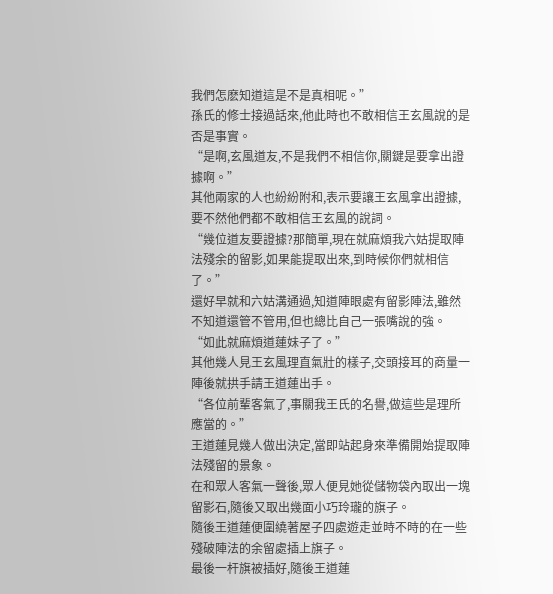我們怎麽知道這是不是真相呢。”
孫氏的修士接過話來,他此時也不敢相信王玄風說的是否是事實。
“是啊,玄風道友,不是我們不相信你,關鍵是要拿出證據啊。”
其他兩家的人也紛紛附和,表示要讓王玄風拿出證據,要不然他們都不敢相信王玄風的說詞。
“幾位道友要證據?那簡單,現在就麻煩我六姑提取陣法殘余的留影,如果能提取出來,到時候你們就相信了。”
還好早就和六姑溝通過,知道陣眼處有留影陣法,雖然不知道還管不管用,但也總比自己一張嘴說的強。
“如此就麻煩道蓮妹子了。”
其他幾人見王玄風理直氣壯的樣子,交頭接耳的商量一陣後就拱手請王道蓮出手。
“各位前輩客氣了,事關我王氏的名譽,做這些是理所應當的。”
王道蓮見幾人做出決定,當即站起身來準備開始提取陣法殘留的景象。
在和眾人客氣一聲後,眾人便見她從儲物袋內取出一塊留影石,隨後又取出幾面小巧玲瓏的旗子。
隨後王道蓮便圍繞著屋子四處遊走並時不時的在一些殘破陣法的余留處插上旗子。
最後一杆旗被插好,隨後王道蓮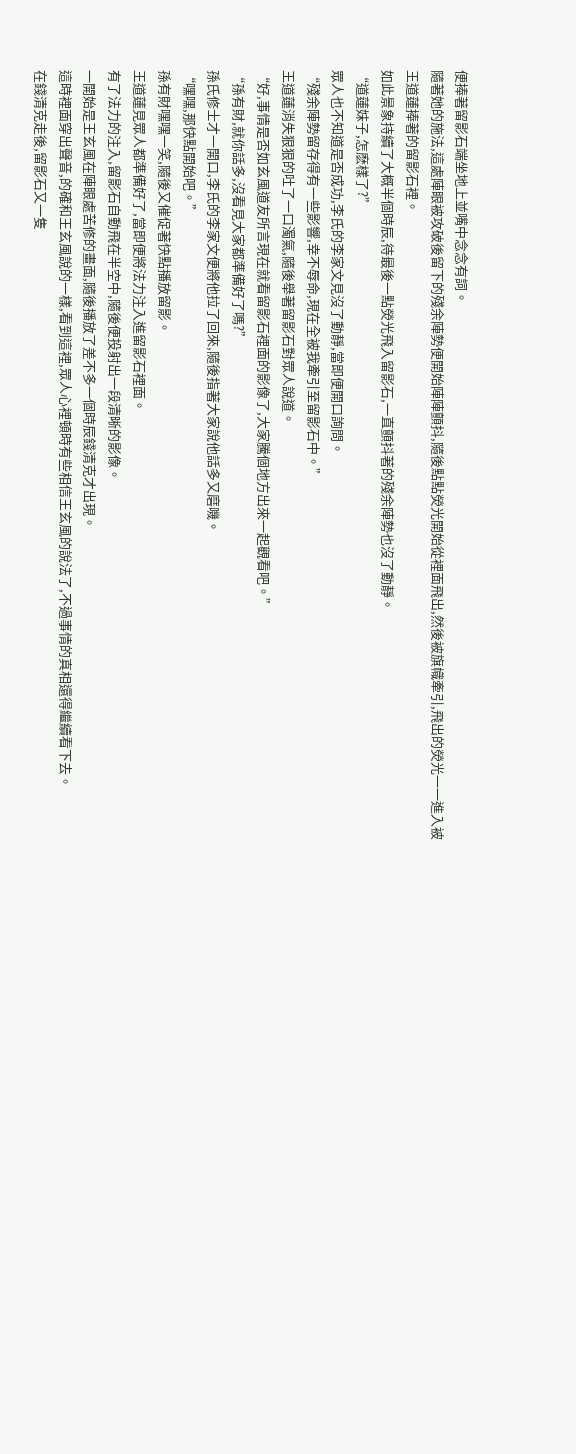便捧著留影石端坐地上並嘴中念念有詞。
隨著她的施法,這處陣眼被攻破後留下的殘余陣勢便開始陣陣顫抖,隨後點點熒光開始從裡面飛出,然後被旗幟牽引,飛出的熒光一一進入被王道蓮捧著的留影石裡。
如此景象持續了大概半個時辰,待最後一點熒光飛入留影石,一直顫抖著的殘余陣勢也沒了動靜。
“道蓮妹子,怎麽樣了?”
眾人也不知道是否成功,李氏的李家文見沒了動靜,當即便開口詢問。
“殘余陣勢留存得有一些影響,幸不辱命,現在全被我牽引至留影石中。”
王道蓮消失狠狠的吐了一口濁氣,隨後舉著留影石對眾人說道。
“好,事情是否如玄風道友所言現在就看留影石裡面的影像了,大家騰個地方出來一起觀看吧。”
“孫有財,就你話多,沒看見大家都準備好了嗎?”
孫氏修士才一開口,李氏的李家文便將他拉了回來,隨後指著大家說他話多又磨嘰。
“嘿嘿,那快點開始吧。”
孫有財嘿嘿一笑,隨後又催促著快點播放留影。
王道蓮見眾人都準備好了,當即便將法力注入進留影石裡面。
有了法力的注入,留影石自動飛在半空中,隨後便投射出一段清晰的影像。
一開始是王玄風在陣眼處苦修的畫面,隨後播放了差不多一個時辰錢清克才出現。
這時裡面穿出聲音,的確和王玄風說的一樣,看到這裡,眾人心裡頓時有些相信王玄風的說法了,不過事情的真相還得繼續看下去。
在錢清克走後,留影石又一隻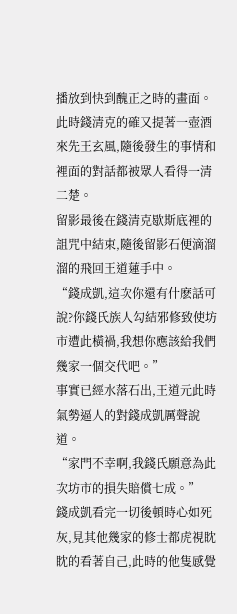播放到快到醜正之時的畫面。
此時錢清克的確又提著一壺酒來先王玄風,隨後發生的事情和裡面的對話都被眾人看得一清二楚。
留影最後在錢清克歇斯底裡的詛咒中結束,隨後留影石便滴溜溜的飛回王道蓮手中。
“錢成凱,這次你還有什麽話可說?你錢氏族人勾結邪修致使坊市遭此橫禍,我想你應該給我們幾家一個交代吧。”
事實已經水落石出,王道元此時氣勢逼人的對錢成凱厲聲說道。
“家門不幸啊,我錢氏願意為此次坊市的損失賠償七成。”
錢成凱看完一切後頓時心如死灰,見其他幾家的修士都虎視眈眈的看著自己,此時的他隻感覺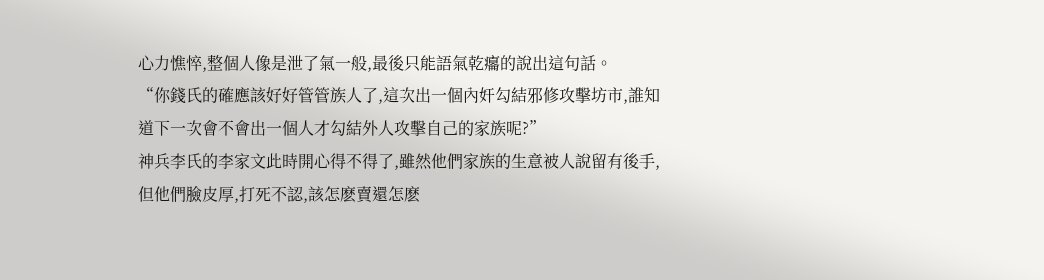心力憔悴,整個人像是泄了氣一般,最後只能語氣乾癟的說出這句話。
“你錢氏的確應該好好管管族人了,這次出一個內奸勾結邪修攻擊坊市,誰知道下一次會不會出一個人才勾結外人攻擊自己的家族呢?”
神兵李氏的李家文此時開心得不得了,雖然他們家族的生意被人說留有後手,但他們臉皮厚,打死不認,該怎麽賣還怎麽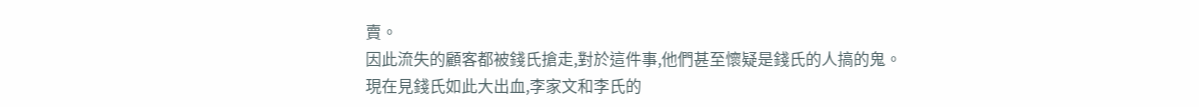賣。
因此流失的顧客都被錢氏搶走,對於這件事,他們甚至懷疑是錢氏的人搞的鬼。
現在見錢氏如此大出血,李家文和李氏的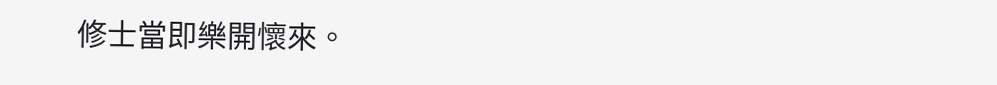修士當即樂開懷來。